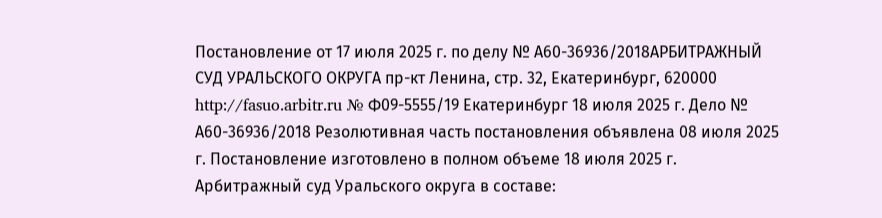Постановление от 17 июля 2025 г. по делу № А60-36936/2018АРБИТРАЖНЫЙ СУД УРАЛЬСКОГО ОКРУГА пр-кт Ленина, стр. 32, Екатеринбург, 620000 http://fasuo.arbitr.ru № Ф09-5555/19 Екатеринбург 18 июля 2025 г. Дело № А60-36936/2018 Резолютивная часть постановления объявлена 08 июля 2025 г. Постановление изготовлено в полном объеме 18 июля 2025 г. Арбитражный суд Уральского округа в составе: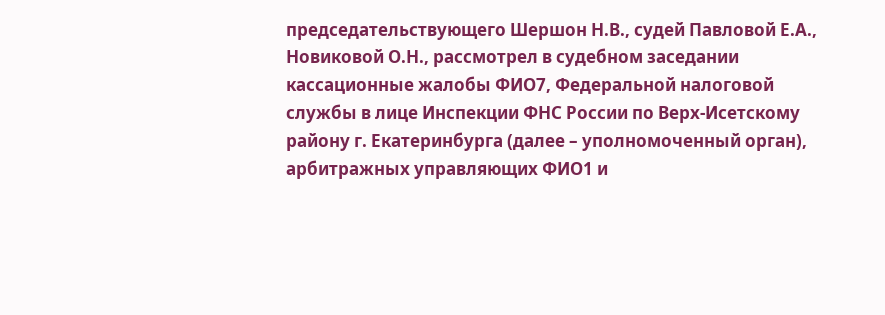председательствующего Шершон Н.В., судей Павловой Е.А., Новиковой О.Н., рассмотрел в судебном заседании кассационные жалобы ФИО7, Федеральной налоговой службы в лице Инспекции ФНС России по Верх-Исетскому району г. Екатеринбурга (далее – уполномоченный орган), арбитражных управляющих ФИО1 и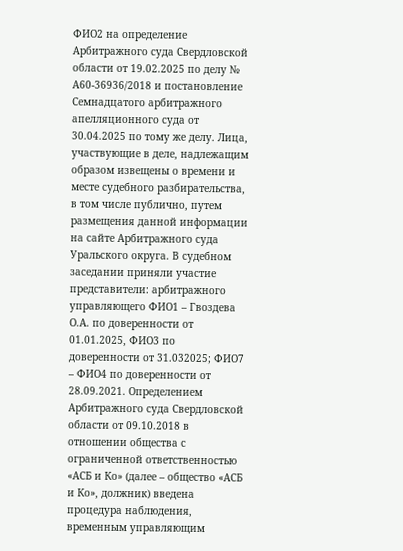ФИО2 на определение Арбитражного суда Свердловской области от 19.02.2025 по делу № А60-36936/2018 и постановление Семнадцатого арбитражного апелляционного суда от 30.04.2025 по тому же делу. Лица, участвующие в деле, надлежащим образом извещены о времени и месте судебного разбирательства, в том числе публично, путем размещения данной информации на сайте Арбитражного суда Уральского округа. В судебном заседании приняли участие представители: арбитражного управляющего ФИО1 – Гвоздева О.А. по доверенности от 01.01.2025, ФИО3 по доверенности от 31.032025; ФИО7 – ФИО4 по доверенности от 28.09.2021. Определением Арбитражного суда Свердловской области от 09.10.2018 в отношении общества с ограниченной ответственностью «АСБ и Ко» (далее – общество «АСБ и Ко», должник) введена процедура наблюдения, временным управляющим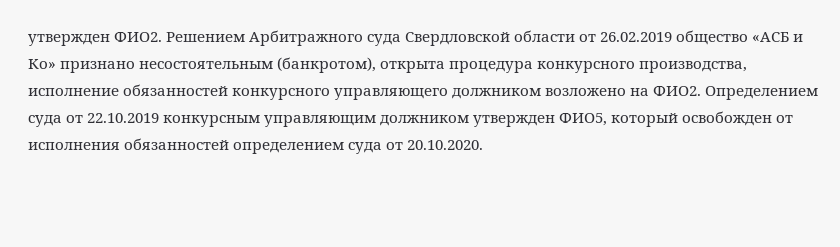утвержден ФИО2. Решением Арбитражного суда Свердловской области от 26.02.2019 общество «АСБ и Ко» признано несостоятельным (банкротом), открыта процедура конкурсного производства, исполнение обязанностей конкурсного управляющего должником возложено на ФИО2. Определением суда от 22.10.2019 конкурсным управляющим должником утвержден ФИО5, который освобожден от исполнения обязанностей определением суда от 20.10.2020.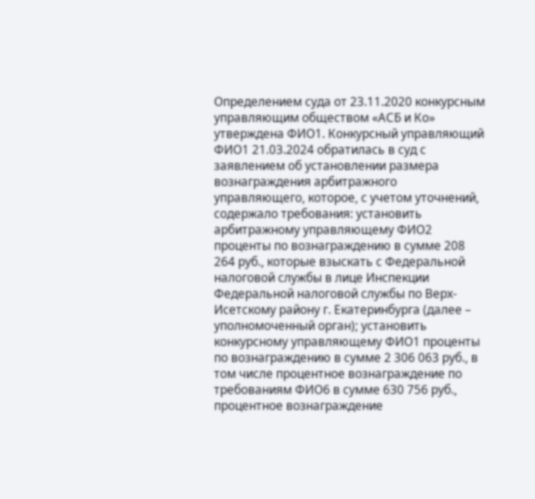Определением суда от 23.11.2020 конкурсным управляющим обществом «АСБ и Ко» утверждена ФИО1. Конкурсный управляющий ФИО1 21.03.2024 обратилась в суд с заявлением об установлении размера вознаграждения арбитражного управляющего, которое, с учетом уточнений, содержало требования: установить арбитражному управляющему ФИО2 проценты по вознаграждению в сумме 208 264 руб., которые взыскать с Федеральной налоговой службы в лице Инспекции Федеральной налоговой службы по Верх-Исетскому району г. Екатеринбурга (далее – уполномоченный орган); установить конкурсному управляющему ФИО1 проценты по вознаграждению в сумме 2 306 063 руб., в том числе процентное вознаграждение по требованиям ФИО6 в сумме 630 756 руб., процентное вознаграждение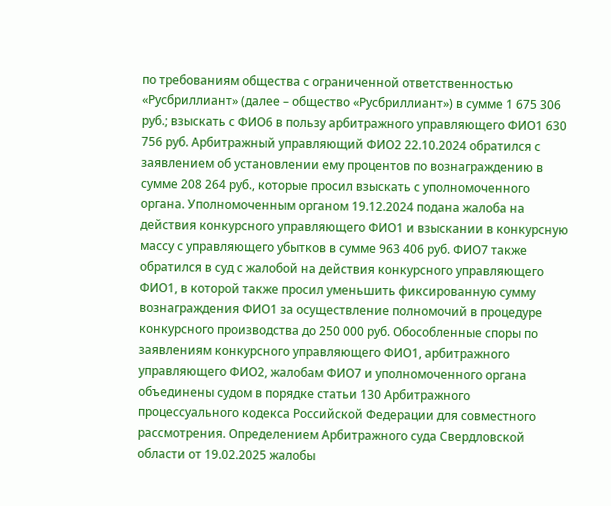по требованиям общества с ограниченной ответственностью «Русбриллиант» (далее – общество «Русбриллиант») в сумме 1 675 306 руб.; взыскать с ФИО6 в пользу арбитражного управляющего ФИО1 630 756 руб. Арбитражный управляющий ФИО2 22.10.2024 обратился с заявлением об установлении ему процентов по вознаграждению в сумме 208 264 руб., которые просил взыскать с уполномоченного органа. Уполномоченным органом 19.12.2024 подана жалоба на действия конкурсного управляющего ФИО1 и взыскании в конкурсную массу с управляющего убытков в сумме 963 406 руб. ФИО7 также обратился в суд с жалобой на действия конкурсного управляющего ФИО1, в которой также просил уменьшить фиксированную сумму вознаграждения ФИО1 за осуществление полномочий в процедуре конкурсного производства до 250 000 руб. Обособленные споры по заявлениям конкурсного управляющего ФИО1, арбитражного управляющего ФИО2, жалобам ФИО7 и уполномоченного органа объединены судом в порядке статьи 130 Арбитражного процессуального кодекса Российской Федерации для совместного рассмотрения. Определением Арбитражного суда Свердловской области от 19.02.2025 жалобы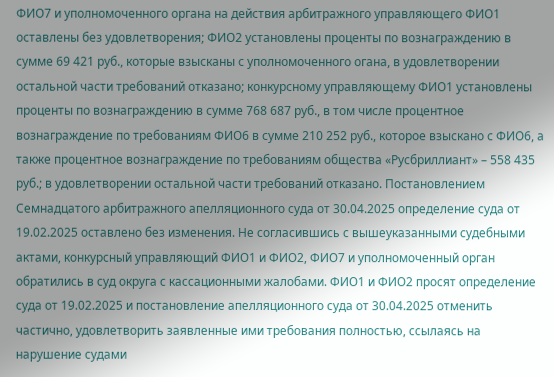ФИО7 и уполномоченного органа на действия арбитражного управляющего ФИО1 оставлены без удовлетворения; ФИО2 установлены проценты по вознаграждению в сумме 69 421 руб., которые взысканы с уполномоченного огана, в удовлетворении остальной части требований отказано; конкурсному управляющему ФИО1 установлены проценты по вознаграждению в сумме 768 687 руб., в том числе процентное вознаграждение по требованиям ФИО6 в сумме 210 252 руб., которое взыскано с ФИО6, а также процентное вознаграждение по требованиям общества «Русбриллиант» – 558 435 руб.; в удовлетворении остальной части требований отказано. Постановлением Семнадцатого арбитражного апелляционного суда от 30.04.2025 определение суда от 19.02.2025 оставлено без изменения. Не согласившись с вышеуказанными судебными актами, конкурсный управляющий ФИО1 и ФИО2, ФИО7 и уполномоченный орган обратились в суд округа с кассационными жалобами. ФИО1 и ФИО2 просят определение суда от 19.02.2025 и постановление апелляционного суда от 30.04.2025 отменить частично, удовлетворить заявленные ими требования полностью, ссылаясь на нарушение судами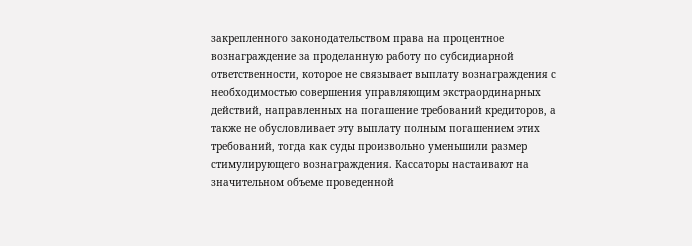закрепленного законодательством права на процентное вознаграждение за проделанную работу по субсидиарной ответственности, которое не связывает выплату вознаграждения с необходимостью совершения управляющим экстраординарных действий, направленных на погашение требований кредиторов, а также не обусловливает эту выплату полным погашением этих требований, тогда как суды произвольно уменьшили размер стимулирующего вознаграждения. Кассаторы настаивают на значительном объеме проведенной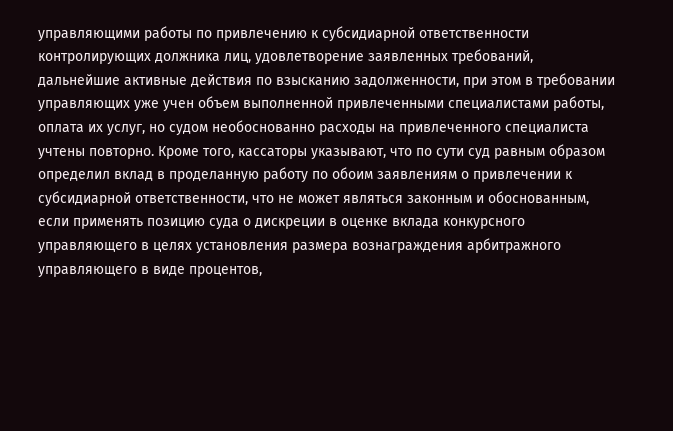управляющими работы по привлечению к субсидиарной ответственности контролирующих должника лиц, удовлетворение заявленных требований, дальнейшие активные действия по взысканию задолженности, при этом в требовании управляющих уже учен объем выполненной привлеченными специалистами работы, оплата их услуг, но судом необоснованно расходы на привлеченного специалиста учтены повторно. Кроме того, кассаторы указывают, что по сути суд равным образом определил вклад в проделанную работу по обоим заявлениям о привлечении к субсидиарной ответственности, что не может являться законным и обоснованным, если применять позицию суда о дискреции в оценке вклада конкурсного управляющего в целях установления размера вознаграждения арбитражного управляющего в виде процентов,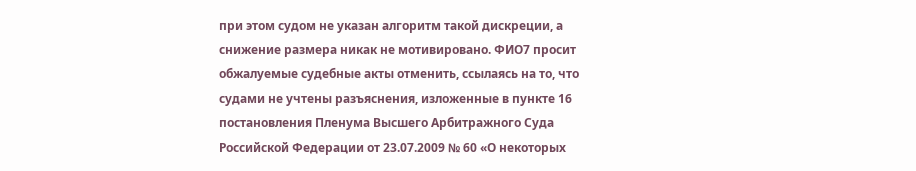при этом судом не указан алгоритм такой дискреции, а снижение размера никак не мотивировано. ФИО7 просит обжалуемые судебные акты отменить, ссылаясь на то, что судами не учтены разъяснения, изложенные в пункте 16 постановления Пленума Высшего Арбитражного Суда Российской Федерации от 23.07.2009 № 60 «О некоторых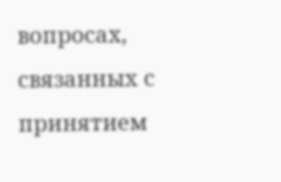вопросах, связанных с принятием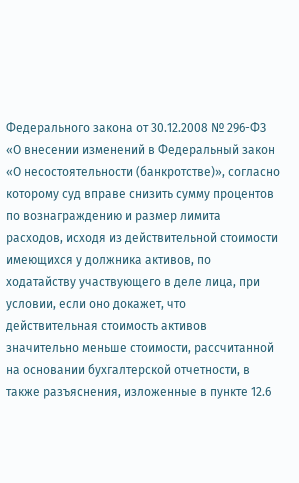Федерального закона от 30.12.2008 № 296-ФЗ «О внесении изменений в Федеральный закон «О несостоятельности (банкротстве)», согласно которому суд вправе снизить сумму процентов по вознаграждению и размер лимита расходов, исходя из действительной стоимости имеющихся у должника активов, по ходатайству участвующего в деле лица, при условии, если оно докажет, что действительная стоимость активов значительно меньше стоимости, рассчитанной на основании бухгалтерской отчетности, в также разъяснения, изложенные в пункте 12.6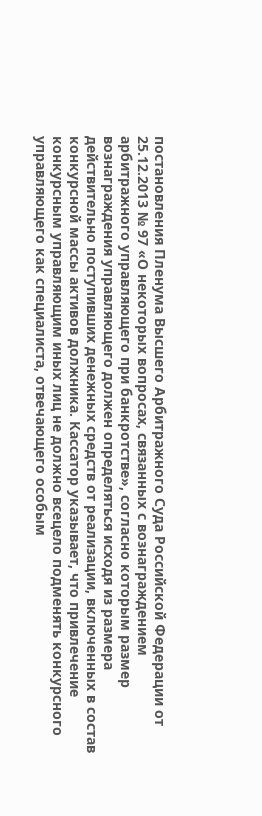постановления Пленума Высшего Арбитражного Суда Российской Федерации от 25.12.2013 № 97 «О некоторых вопросах, связанных с вознаграждением арбитражного управляющего при банкротстве», согласно которым размер вознаграждения управляющего должен определяться исходя из размера действительно поступивших денежных средств от реализации, включенных в состав конкурсной массы активов должника. Кассатор указывает, что привлечение конкурсным управляющим иных лиц не должно всецело подменять конкурсного управляющего как специалиста, отвечающего особым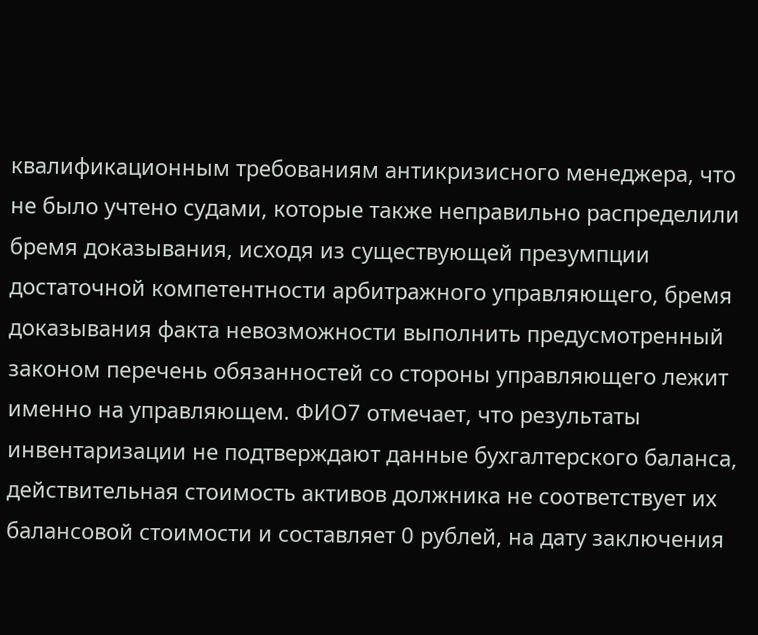квалификационным требованиям антикризисного менеджера, что не было учтено судами, которые также неправильно распределили бремя доказывания, исходя из существующей презумпции достаточной компетентности арбитражного управляющего, бремя доказывания факта невозможности выполнить предусмотренный законом перечень обязанностей со стороны управляющего лежит именно на управляющем. ФИО7 отмечает, что результаты инвентаризации не подтверждают данные бухгалтерского баланса, действительная стоимость активов должника не соответствует их балансовой стоимости и составляет 0 рублей, на дату заключения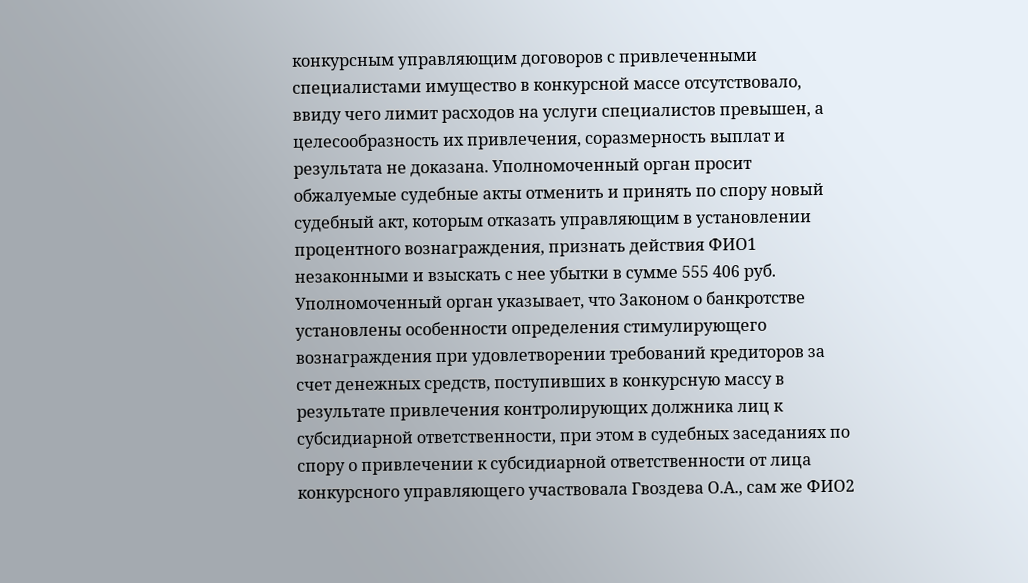конкурсным управляющим договоров с привлеченными специалистами имущество в конкурсной массе отсутствовало, ввиду чего лимит расходов на услуги специалистов превышен, а целесообразность их привлечения, соразмерность выплат и результата не доказана. Уполномоченный орган просит обжалуемые судебные акты отменить и принять по спору новый судебный акт, которым отказать управляющим в установлении процентного вознаграждения, признать действия ФИО1 незаконными и взыскать с нее убытки в сумме 555 406 руб. Уполномоченный орган указывает, что Законом о банкротстве установлены особенности определения стимулирующего вознаграждения при удовлетворении требований кредиторов за счет денежных средств, поступивших в конкурсную массу в результате привлечения контролирующих должника лиц к субсидиарной ответственности, при этом в судебных заседаниях по спору о привлечении к субсидиарной ответственности от лица конкурсного управляющего участвовала Гвоздева О.А., сам же ФИО2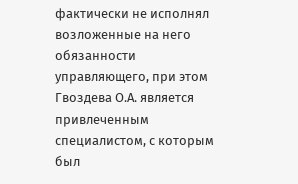фактически не исполнял возложенные на него обязанности управляющего, при этом Гвоздева О.А. является привлеченным специалистом, с которым был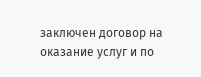заключен договор на оказание услуг и по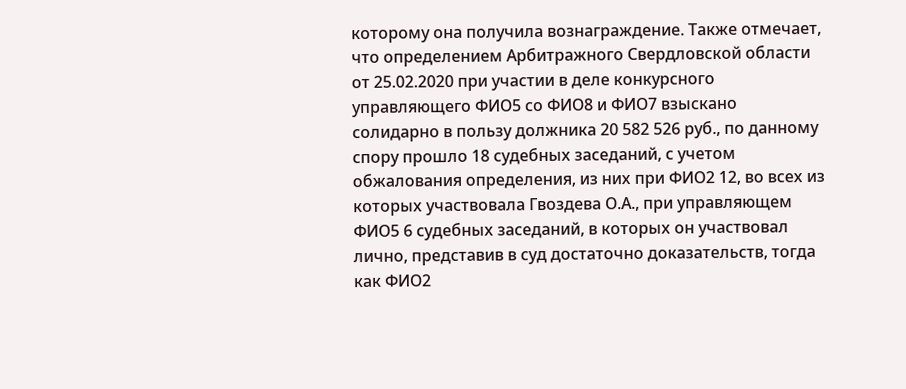которому она получила вознаграждение. Также отмечает, что определением Арбитражного Свердловской области от 25.02.2020 при участии в деле конкурсного управляющего ФИО5 со ФИО8 и ФИО7 взыскано солидарно в пользу должника 20 582 526 руб., по данному спору прошло 18 судебных заседаний, с учетом обжалования определения, из них при ФИО2 12, во всех из которых участвовала Гвоздева О.А., при управляющем ФИО5 6 судебных заседаний, в которых он участвовал лично, представив в суд достаточно доказательств, тогда как ФИО2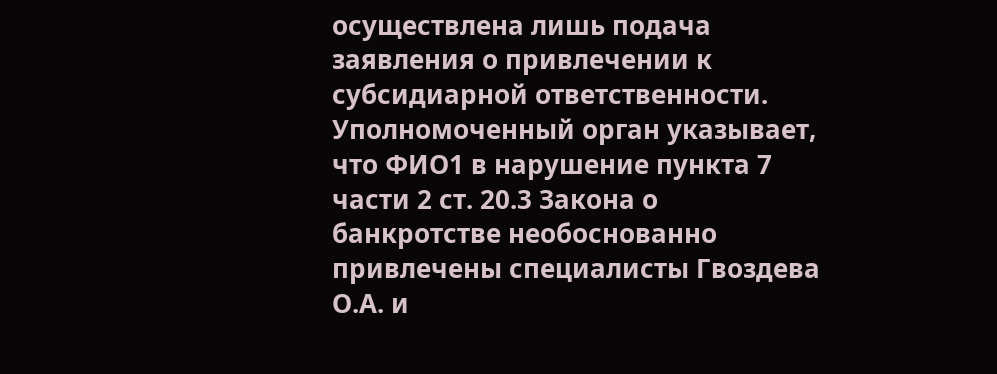осуществлена лишь подача заявления о привлечении к субсидиарной ответственности. Уполномоченный орган указывает, что ФИО1 в нарушение пункта 7 части 2 ст. 20.3 Закона о банкротстве необоснованно привлечены специалисты Гвоздева О.А. и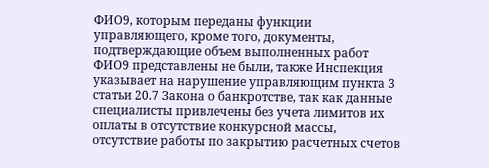ФИО9, которым переданы функции управляющего, кроме того, документы, подтверждающие объем выполненных работ ФИО9 представлены не были, также Инспекция указывает на нарушение управляющим пункта 3 статьи 20.7 Закона о банкротстве, так как данные специалисты привлечены без учета лимитов их оплаты в отсутствие конкурсной массы, отсутствие работы по закрытию расчетных счетов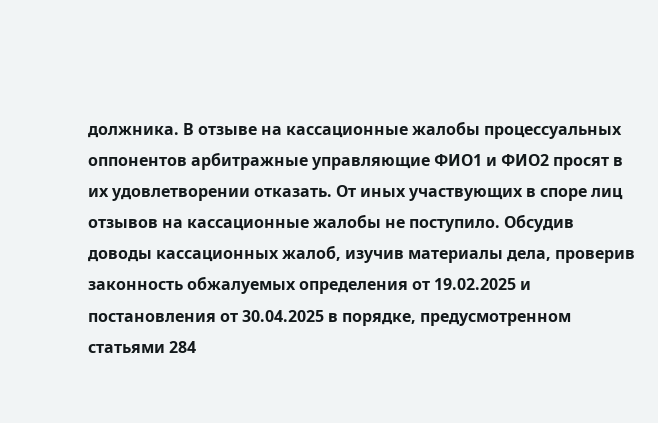должника. В отзыве на кассационные жалобы процессуальных оппонентов арбитражные управляющие ФИО1 и ФИО2 просят в их удовлетворении отказать. От иных участвующих в споре лиц отзывов на кассационные жалобы не поступило. Обсудив доводы кассационных жалоб, изучив материалы дела, проверив законность обжалуемых определения от 19.02.2025 и постановления от 30.04.2025 в порядке, предусмотренном статьями 284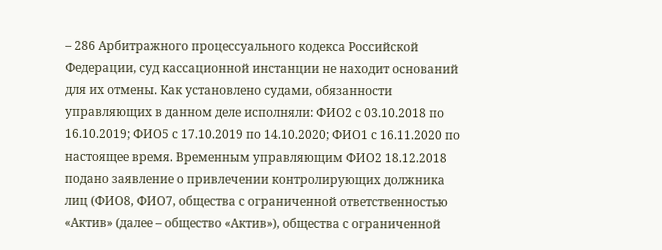– 286 Арбитражного процессуального кодекса Российской Федерации, суд кассационной инстанции не находит оснований для их отмены. Как установлено судами, обязанности управляющих в данном деле исполняли: ФИО2 с 03.10.2018 по 16.10.2019; ФИО5 с 17.10.2019 по 14.10.2020; ФИО1 с 16.11.2020 по настоящее время. Временным управляющим ФИО2 18.12.2018 подано заявление о привлечении контролирующих должника лиц (ФИО8, ФИО7, общества с ограниченной ответственностью «Актив» (далее – общество «Актив»), общества с ограниченной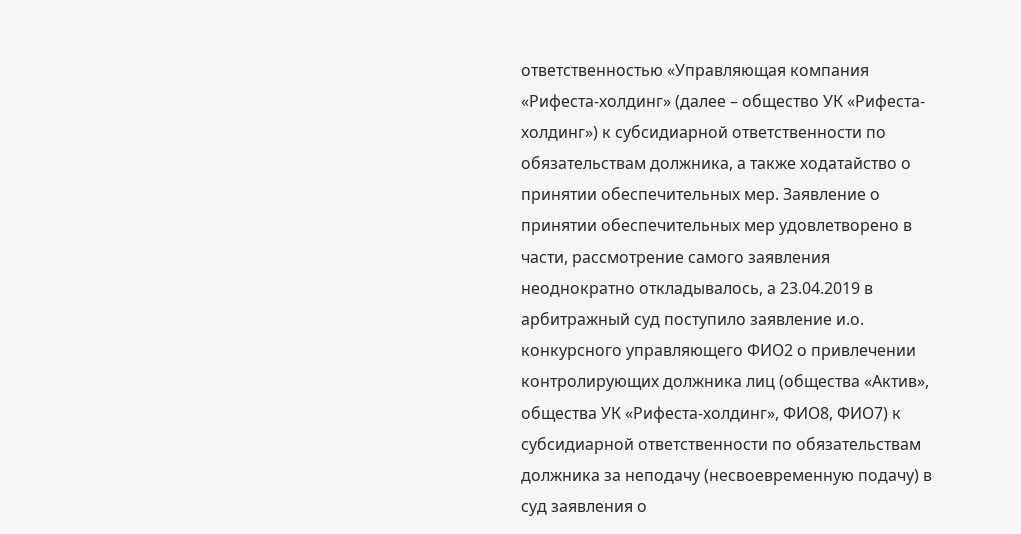ответственностью «Управляющая компания «Рифеста-холдинг» (далее – общество УК «Рифеста-холдинг») к субсидиарной ответственности по обязательствам должника, а также ходатайство о принятии обеспечительных мер. Заявление о принятии обеспечительных мер удовлетворено в части, рассмотрение самого заявления неоднократно откладывалось, а 23.04.2019 в арбитражный суд поступило заявление и.о. конкурсного управляющего ФИО2 о привлечении контролирующих должника лиц (общества «Актив», общества УК «Рифеста-холдинг», ФИО8, ФИО7) к субсидиарной ответственности по обязательствам должника за неподачу (несвоевременную подачу) в суд заявления о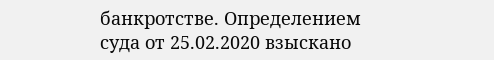банкротстве. Определением суда от 25.02.2020 взыскано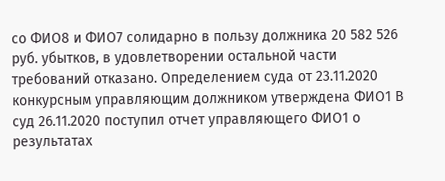со ФИО8 и ФИО7 солидарно в пользу должника 20 582 526 руб. убытков, в удовлетворении остальной части требований отказано. Определением суда от 23.11.2020 конкурсным управляющим должником утверждена ФИО1 В суд 26.11.2020 поступил отчет управляющего ФИО1 о результатах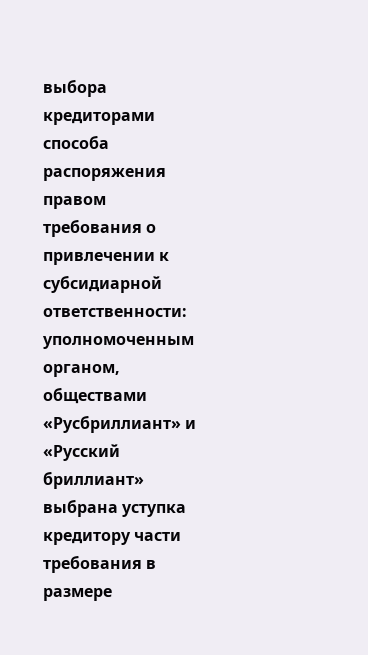выбора кредиторами способа распоряжения правом требования о привлечении к субсидиарной ответственности: уполномоченным органом, обществами «Русбриллиант» и «Русский бриллиант» выбрана уступка кредитору части требования в размере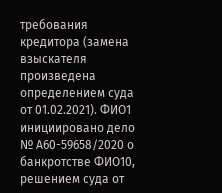требования кредитора (замена взыскателя произведена определением суда от 01.02.2021). ФИО1 инициировано дело № А60-59658/2020 о банкротстве ФИО10, решением суда от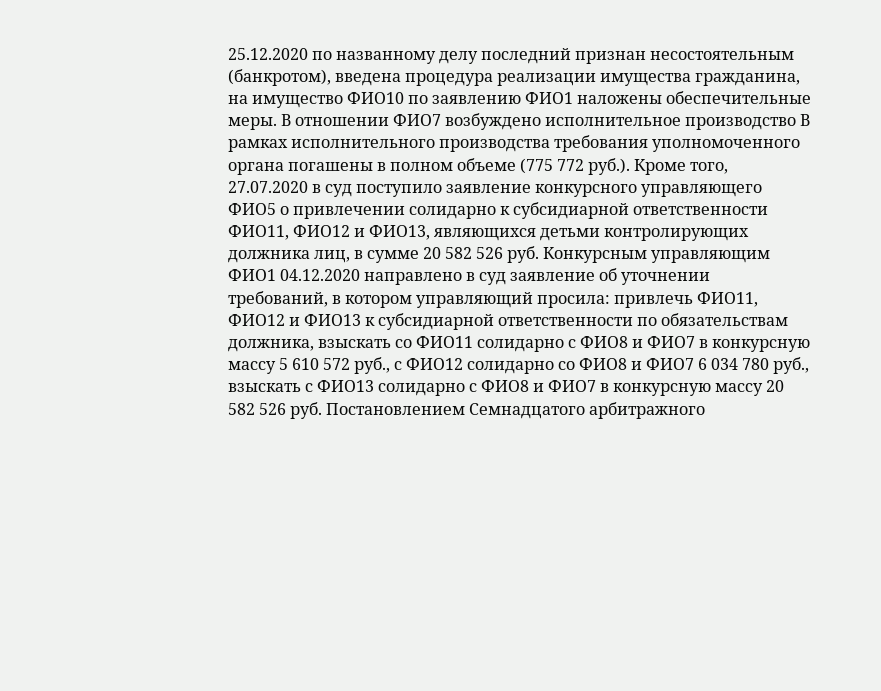25.12.2020 по названному делу последний признан несостоятельным (банкротом), введена процедура реализации имущества гражданина, на имущество ФИО10 по заявлению ФИО1 наложены обеспечительные меры. В отношении ФИО7 возбуждено исполнительное производство В рамках исполнительного производства требования уполномоченного органа погашены в полном объеме (775 772 руб.). Кроме того, 27.07.2020 в суд поступило заявление конкурсного управляющего ФИО5 о привлечении солидарно к субсидиарной ответственности ФИО11, ФИО12 и ФИО13, являющихся детьми контролирующих должника лиц, в сумме 20 582 526 руб. Конкурсным управляющим ФИО1 04.12.2020 направлено в суд заявление об уточнении требований, в котором управляющий просила: привлечь ФИО11, ФИО12 и ФИО13 к субсидиарной ответственности по обязательствам должника, взыскать со ФИО11 солидарно с ФИО8 и ФИО7 в конкурсную массу 5 610 572 руб., с ФИО12 солидарно со ФИО8 и ФИО7 6 034 780 руб., взыскать с ФИО13 солидарно с ФИО8 и ФИО7 в конкурсную массу 20 582 526 руб. Постановлением Семнадцатого арбитражного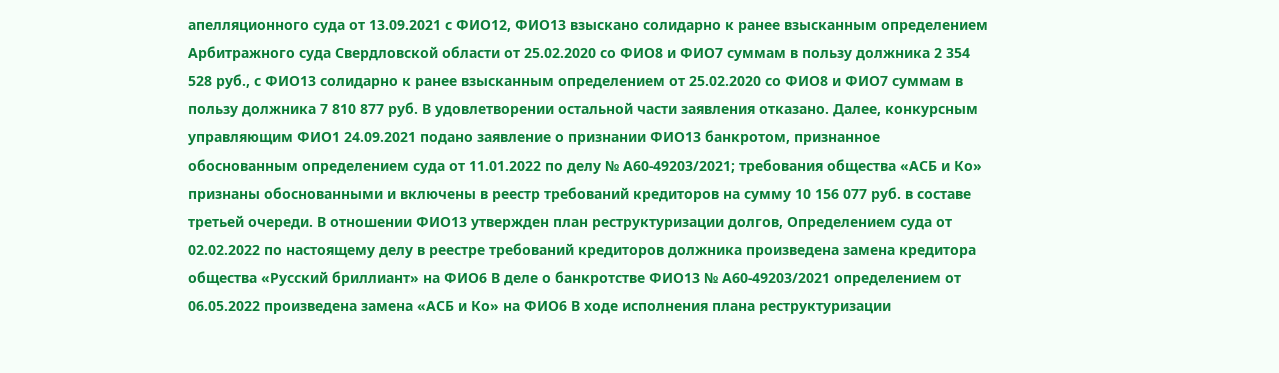апелляционного суда от 13.09.2021 с ФИО12, ФИО13 взыскано солидарно к ранее взысканным определением Арбитражного суда Свердловской области от 25.02.2020 со ФИО8 и ФИО7 суммам в пользу должника 2 354 528 руб., с ФИО13 солидарно к ранее взысканным определением от 25.02.2020 со ФИО8 и ФИО7 суммам в пользу должника 7 810 877 руб. В удовлетворении остальной части заявления отказано. Далее, конкурсным управляющим ФИО1 24.09.2021 подано заявление о признании ФИО13 банкротом, признанное обоснованным определением суда от 11.01.2022 по делу № А60-49203/2021; требования общества «АСБ и Ко» признаны обоснованными и включены в реестр требований кредиторов на сумму 10 156 077 руб. в составе третьей очереди. В отношении ФИО13 утвержден план реструктуризации долгов, Определением суда от 02.02.2022 по настоящему делу в реестре требований кредиторов должника произведена замена кредитора общества «Русский бриллиант» на ФИО6 В деле о банкротстве ФИО13 № А60-49203/2021 определением от 06.05.2022 произведена замена «АСБ и Ко» на ФИО6 В ходе исполнения плана реструктуризации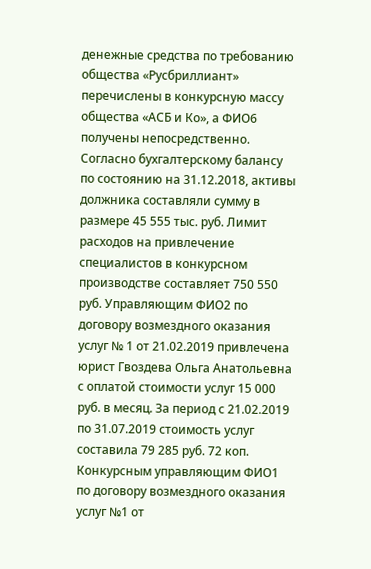денежные средства по требованию общества «Русбриллиант» перечислены в конкурсную массу общества «АСБ и Ко», а ФИО6 получены непосредственно. Согласно бухгалтерскому балансу по состоянию на 31.12.2018, активы должника составляли сумму в размере 45 555 тыс. руб. Лимит расходов на привлечение специалистов в конкурсном производстве составляет 750 550 руб. Управляющим ФИО2 по договору возмездного оказания услуг № 1 от 21.02.2019 привлечена юрист Гвоздева Ольга Анатольевна с оплатой стоимости услуг 15 000 руб. в месяц. За период с 21.02.2019 по 31.07.2019 стоимость услуг составила 79 285 руб. 72 коп. Конкурсным управляющим ФИО1 по договору возмездного оказания услуг №1 от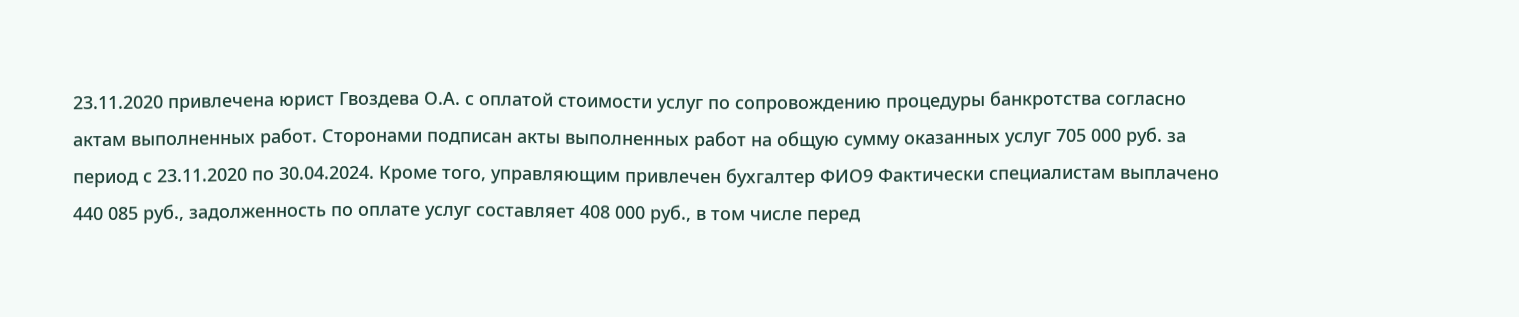23.11.2020 привлечена юрист Гвоздева О.А. с оплатой стоимости услуг по сопровождению процедуры банкротства согласно актам выполненных работ. Сторонами подписан акты выполненных работ на общую сумму оказанных услуг 705 000 руб. за период с 23.11.2020 по 30.04.2024. Кроме того, управляющим привлечен бухгалтер ФИО9 Фактически специалистам выплачено 440 085 руб., задолженность по оплате услуг составляет 408 000 руб., в том числе перед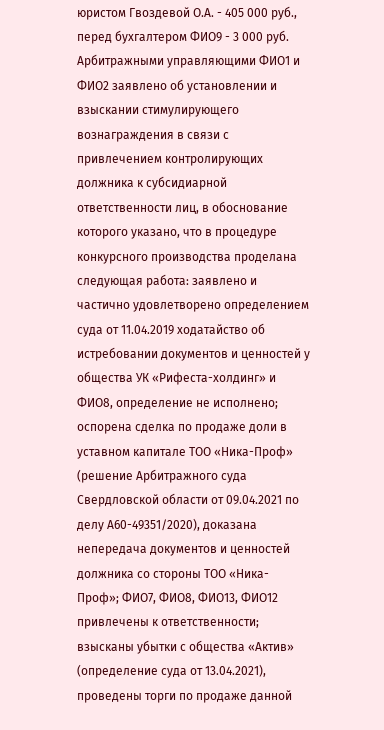юристом Гвоздевой О.А. - 405 000 руб., перед бухгалтером ФИО9 - 3 000 руб. Арбитражными управляющими ФИО1 и ФИО2 заявлено об установлении и взыскании стимулирующего вознаграждения в связи с привлечением контролирующих должника к субсидиарной ответственности лиц, в обоснование которого указано, что в процедуре конкурсного производства проделана следующая работа: заявлено и частично удовлетворено определением суда от 11.04.2019 ходатайство об истребовании документов и ценностей у общества УК «Рифеста-холдинг» и ФИО8, определение не исполнено; оспорена сделка по продаже доли в уставном капитале ТОО «Ника-Проф» (решение Арбитражного суда Свердловской области от 09.04.2021 по делу А60-49351/2020), доказана непередача документов и ценностей должника со стороны ТОО «Ника-Проф»; ФИО7, ФИО8, ФИО13, ФИО12 привлечены к ответственности; взысканы убытки с общества «Актив» (определение суда от 13.04.2021), проведены торги по продаже данной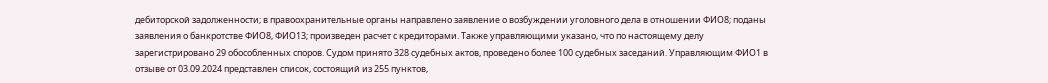дебиторской задолженности; в правоохранительные органы направлено заявление о возбуждении уголовного дела в отношении ФИО8; поданы заявления о банкротстве ФИО8, ФИО13; произведен расчет с кредиторами. Также управляющими указано, что по настоящему делу зарегистрировано 29 обособленных споров. Судом принято 328 судебных актов, проведено более 100 судебных заседаний. Управляющим ФИО1 в отзыве от 03.09.2024 представлен список, состоящий из 255 пунктов,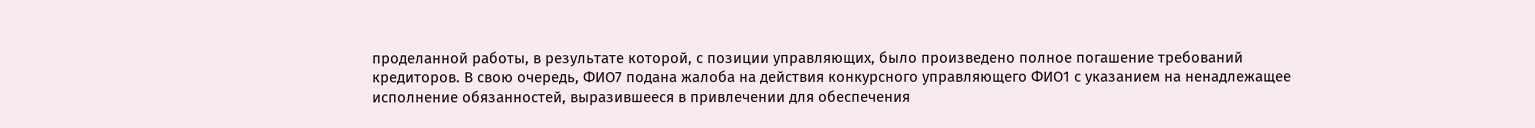проделанной работы, в результате которой, с позиции управляющих, было произведено полное погашение требований кредиторов. В свою очередь, ФИО7 подана жалоба на действия конкурсного управляющего ФИО1 с указанием на ненадлежащее исполнение обязанностей, выразившееся в привлечении для обеспечения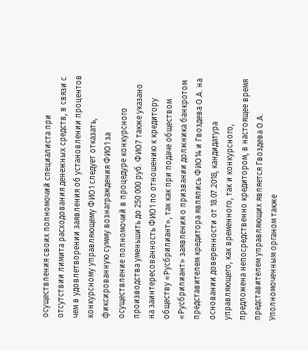осуществления своих полномочий специалиста при отсутствии лимита расходования денежных средств, в связи с чем в удовлетворении заявления об установлении процентов конкурсному управляющему ФИО1 следует отказать, фиксированную сумму вознаграждения ФИО1 за осуществление полномочий в процедуре конкурсного производства уменьшить до 250 000 руб. ФИО7 также указано на заинтересованность ФИО1 по отношению к кредитору обществу «Русбрилиант», так как при подаче обществом «Русбрилиант» заявления о призвании должника банкротом представителем кредитора являлись ФИО14 и Гвоздева О.А. на основании доверенности от 18.07.2018, кандидатура управляющего, как временного, так и конкурсного, предложена непосредственно кредитором, в настоящее время представителем управляющих является Гвоздева О.А. Уполномоченным органом также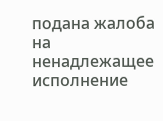подана жалоба на ненадлежащее исполнение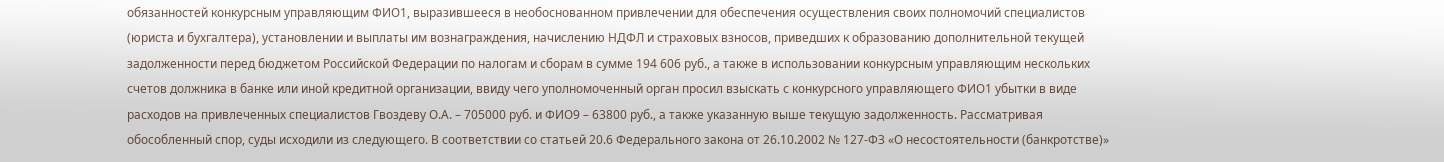обязанностей конкурсным управляющим ФИО1, выразившееся в необоснованном привлечении для обеспечения осуществления своих полномочий специалистов (юриста и бухгалтера), установлении и выплаты им вознаграждения, начислению НДФЛ и страховых взносов, приведших к образованию дополнительной текущей задолженности перед бюджетом Российской Федерации по налогам и сборам в сумме 194 606 руб., а также в использовании конкурсным управляющим нескольких счетов должника в банке или иной кредитной организации, ввиду чего уполномоченный орган просил взыскать с конкурсного управляющего ФИО1 убытки в виде расходов на привлеченных специалистов Гвоздеву О.А. – 705000 руб. и ФИО9 – 63800 руб., а также указанную выше текущую задолженность. Рассматривая обособленный спор, суды исходили из следующего. В соответствии со статьей 20.6 Федерального закона от 26.10.2002 № 127-ФЗ «О несостоятельности (банкротстве)»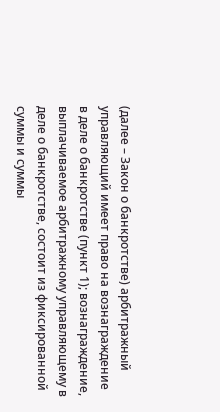(далее – Закон о банкротстве) арбитражный управляющий имеет право на вознаграждение в деле о банкротстве (пункт 1); вознаграждение, выплачиваемое арбитражному управляющему в деле о банкротстве, состоит из фиксированной суммы и суммы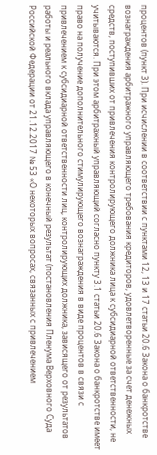процентов (пункт 3). При исчислении в соответствии с пунктами 12, 13 и 17 статьи 20.6 Закона о банкротстве вознаграждения арбитражного управляющего требования кредиторов, удовлетворенные за счет денежных средств, поступивших от привлечения контролирующего должника лица к субсидиарной ответственности, не учитываются. При этом арбитражный управляющий согласно пункту 3.1 статьи 20.6 Закона о банкротстве имеет право на получение дополнительного стимулирующего вознаграждения в виде процентов в связи с привлечением к субсидиарной ответственности лиц, контролирующих должника, зависящего от результатов работы и реального вклада управляющего в конечный результат (постановления Пленума Верховного Суда Российской Федерации от 21.12.2017 № 53 «О некоторых вопросах, связанных с привлечением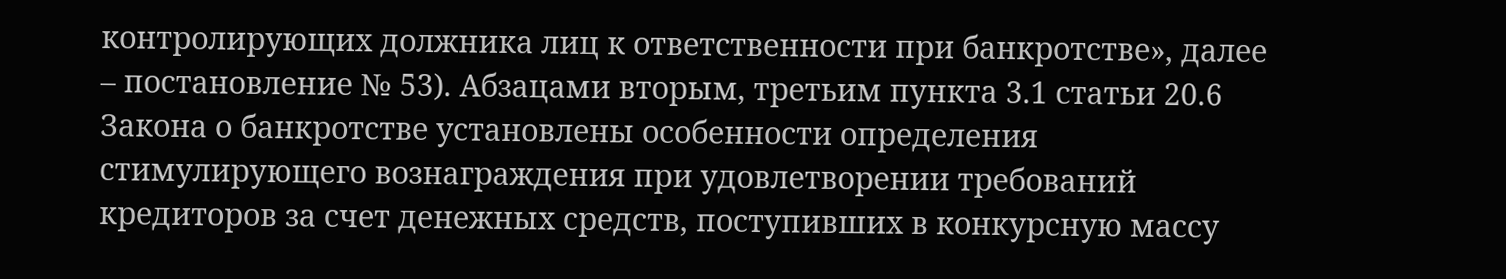контролирующих должника лиц к ответственности при банкротстве», далее – постановление № 53). Абзацами вторым, третьим пункта 3.1 статьи 20.6 Закона о банкротстве установлены особенности определения стимулирующего вознаграждения при удовлетворении требований кредиторов за счет денежных средств, поступивших в конкурсную массу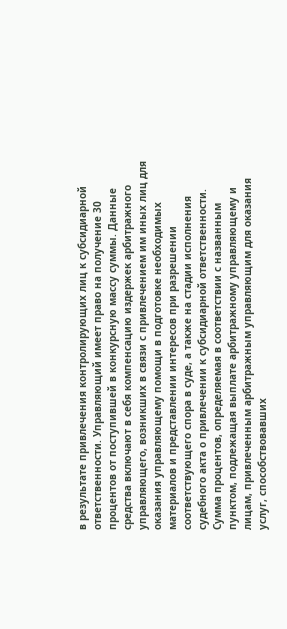в результате привлечения контролирующих лиц к субсидиарной ответственности. Управляющий имеет право на получение 30 процентов от поступившей в конкурсную массу суммы. Данные средства включают в себя компенсацию издержек арбитражного управляющего, возникших в связи с привлечением им иных лиц для оказания управляющему помощи в подготовке необходимых материалов и представлении интересов при разрешении соответствующего спора в суде, а также на стадии исполнения судебного акта о привлечении к субсидиарной ответственности. Сумма процентов, определяемая в соответствии с названным пунктом, подлежащая выплате арбитражному управляющему и лицам, привлеченным арбитражным управляющим для оказания услуг, способствовавших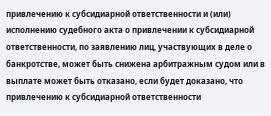привлечению к субсидиарной ответственности и (или) исполнению судебного акта о привлечении к субсидиарной ответственности, по заявлению лиц, участвующих в деле о банкротстве, может быть снижена арбитражным судом или в выплате может быть отказано, если будет доказано, что привлечению к субсидиарной ответственности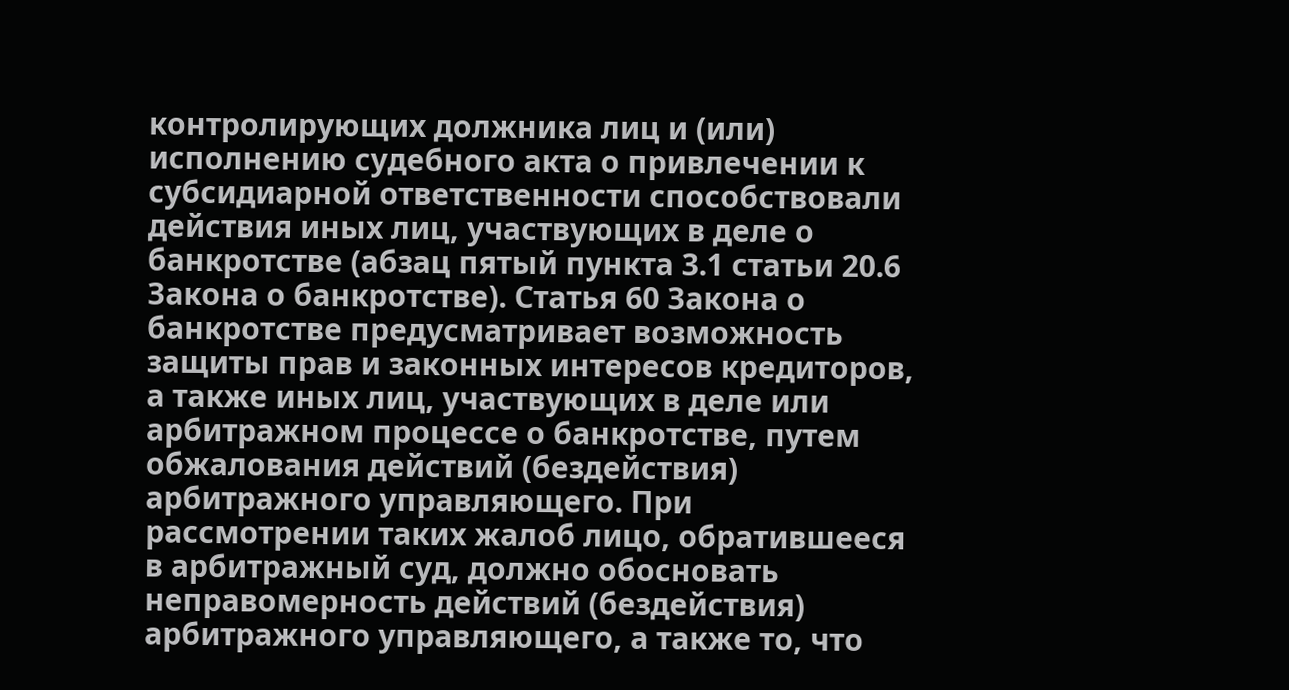контролирующих должника лиц и (или) исполнению судебного акта о привлечении к субсидиарной ответственности способствовали действия иных лиц, участвующих в деле о банкротстве (абзац пятый пункта 3.1 статьи 20.6 Закона о банкротстве). Статья 60 Закона о банкротстве предусматривает возможность защиты прав и законных интересов кредиторов, а также иных лиц, участвующих в деле или арбитражном процессе о банкротстве, путем обжалования действий (бездействия) арбитражного управляющего. При рассмотрении таких жалоб лицо, обратившееся в арбитражный суд, должно обосновать неправомерность действий (бездействия) арбитражного управляющего, а также то, что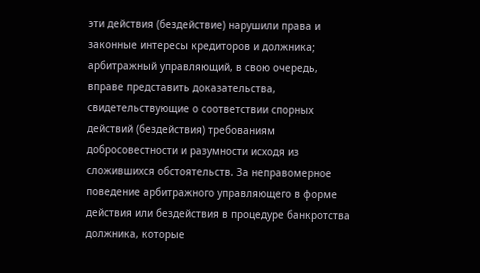эти действия (бездействие) нарушили права и законные интересы кредиторов и должника; арбитражный управляющий, в свою очередь, вправе представить доказательства, свидетельствующие о соответствии спорных действий (бездействия) требованиям добросовестности и разумности исходя из сложившихся обстоятельств. За неправомерное поведение арбитражного управляющего в форме действия или бездействия в процедуре банкротства должника, которые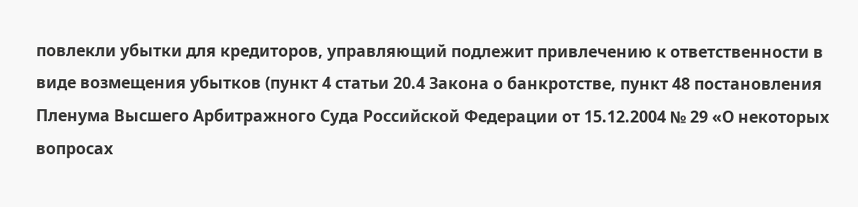повлекли убытки для кредиторов, управляющий подлежит привлечению к ответственности в виде возмещения убытков (пункт 4 статьи 20.4 Закона о банкротстве, пункт 48 постановления Пленума Высшего Арбитражного Суда Российской Федерации от 15.12.2004 № 29 «О некоторых вопросах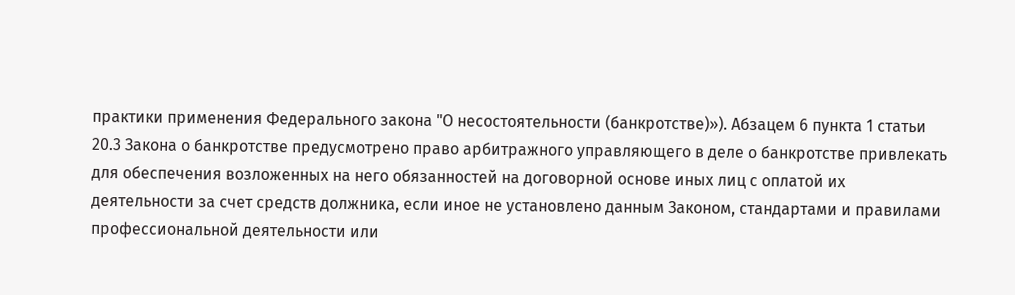практики применения Федерального закона "О несостоятельности (банкротстве)»). Абзацем 6 пункта 1 статьи 20.3 Закона о банкротстве предусмотрено право арбитражного управляющего в деле о банкротстве привлекать для обеспечения возложенных на него обязанностей на договорной основе иных лиц с оплатой их деятельности за счет средств должника, если иное не установлено данным Законом, стандартами и правилами профессиональной деятельности или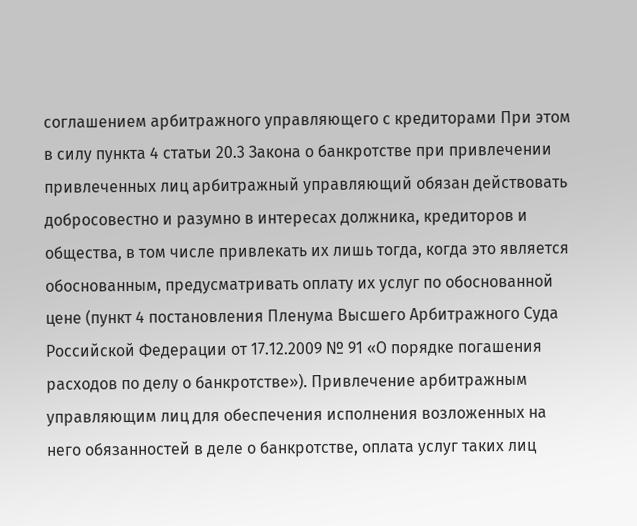соглашением арбитражного управляющего с кредиторами При этом в силу пункта 4 статьи 20.3 Закона о банкротстве при привлечении привлеченных лиц арбитражный управляющий обязан действовать добросовестно и разумно в интересах должника, кредиторов и общества, в том числе привлекать их лишь тогда, когда это является обоснованным, предусматривать оплату их услуг по обоснованной цене (пункт 4 постановления Пленума Высшего Арбитражного Суда Российской Федерации от 17.12.2009 № 91 «О порядке погашения расходов по делу о банкротстве»). Привлечение арбитражным управляющим лиц для обеспечения исполнения возложенных на него обязанностей в деле о банкротстве, оплата услуг таких лиц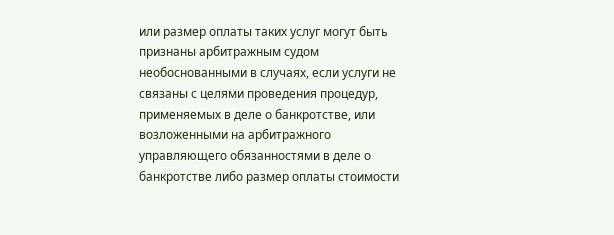или размер оплаты таких услуг могут быть признаны арбитражным судом необоснованными в случаях, если услуги не связаны с целями проведения процедур, применяемых в деле о банкротстве, или возложенными на арбитражного управляющего обязанностями в деле о банкротстве либо размер оплаты стоимости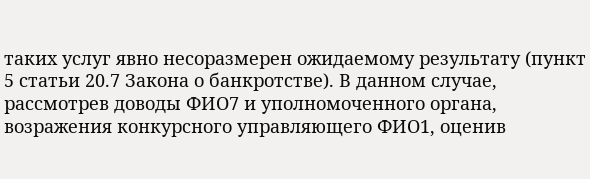таких услуг явно несоразмерен ожидаемому результату (пункт 5 статьи 20.7 Закона о банкротстве). В данном случае, рассмотрев доводы ФИО7 и уполномоченного органа, возражения конкурсного управляющего ФИО1, оценив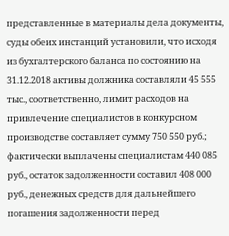представленные в материалы дела документы, суды обеих инстанций установили, что исходя из бухгалтерского баланса по состоянию на 31.12.2018 активы должника составляли 45 555 тыс., соответственно, лимит расходов на привлечение специалистов в конкурсном производстве составляет сумму 750 550 руб.; фактически выплачены специалистам 440 085 руб., остаток задолженности составил 408 000 руб., денежных средств для дальнейшего погашения задолженности перед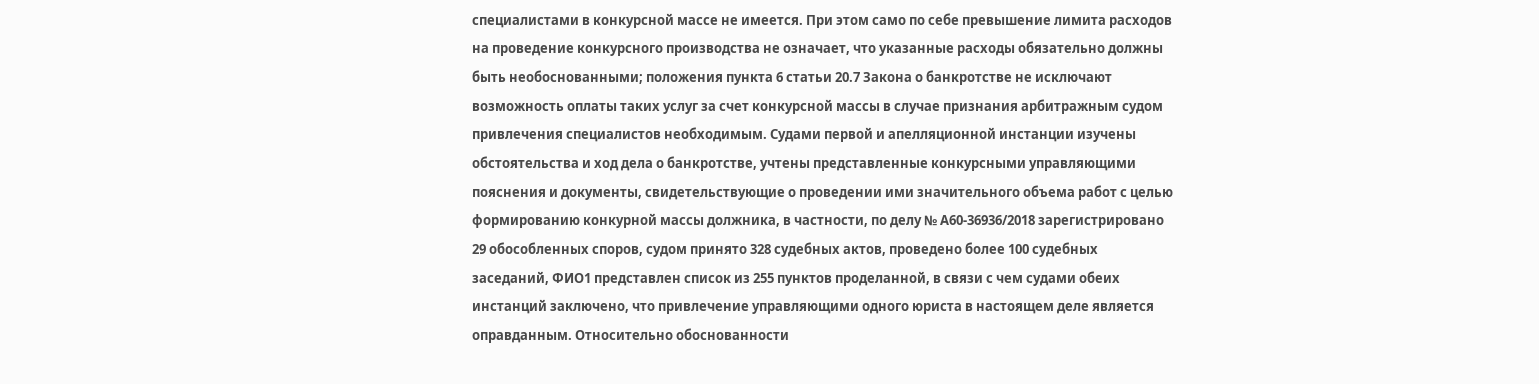специалистами в конкурсной массе не имеется. При этом само по себе превышение лимита расходов на проведение конкурсного производства не означает, что указанные расходы обязательно должны быть необоснованными; положения пункта 6 статьи 20.7 Закона о банкротстве не исключают возможность оплаты таких услуг за счет конкурсной массы в случае признания арбитражным судом привлечения специалистов необходимым. Судами первой и апелляционной инстанции изучены обстоятельства и ход дела о банкротстве, учтены представленные конкурсными управляющими пояснения и документы, свидетельствующие о проведении ими значительного объема работ с целью формированию конкурной массы должника, в частности, по делу № А60-36936/2018 зарегистрировано 29 обособленных споров, судом принято 328 судебных актов, проведено более 100 судебных заседаний, ФИО1 представлен список из 255 пунктов проделанной, в связи с чем судами обеих инстанций заключено, что привлечение управляющими одного юриста в настоящем деле является оправданным. Относительно обоснованности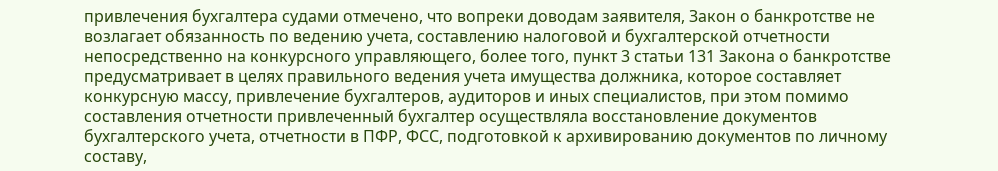привлечения бухгалтера судами отмечено, что вопреки доводам заявителя, Закон о банкротстве не возлагает обязанность по ведению учета, составлению налоговой и бухгалтерской отчетности непосредственно на конкурсного управляющего, более того, пункт 3 статьи 131 Закона о банкротстве предусматривает в целях правильного ведения учета имущества должника, которое составляет конкурсную массу, привлечение бухгалтеров, аудиторов и иных специалистов, при этом помимо составления отчетности привлеченный бухгалтер осуществляла восстановление документов бухгалтерского учета, отчетности в ПФР, ФСС, подготовкой к архивированию документов по личному составу,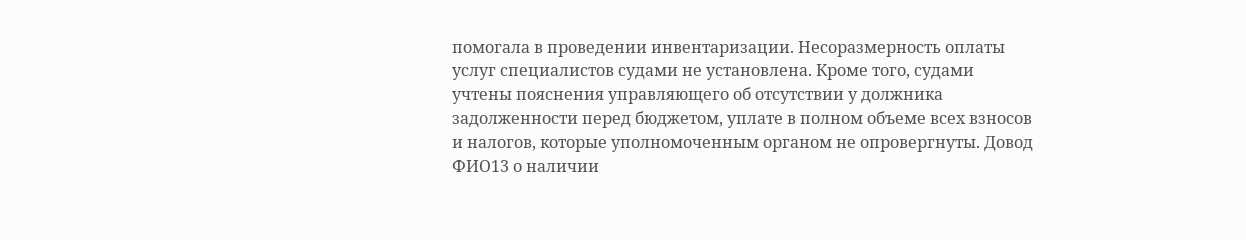помогала в проведении инвентаризации. Несоразмерность оплаты услуг специалистов судами не установлена. Кроме того, судами учтены пояснения управляющего об отсутствии у должника задолженности перед бюджетом, уплате в полном объеме всех взносов и налогов, которые уполномоченным органом не опровергнуты. Довод ФИО13 о наличии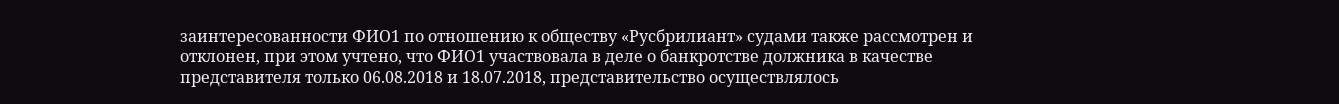заинтересованности ФИО1 по отношению к обществу «Русбрилиант» судами также рассмотрен и отклонен, при этом учтено, что ФИО1 участвовала в деле о банкротстве должника в качестве представителя только 06.08.2018 и 18.07.2018, представительство осуществлялось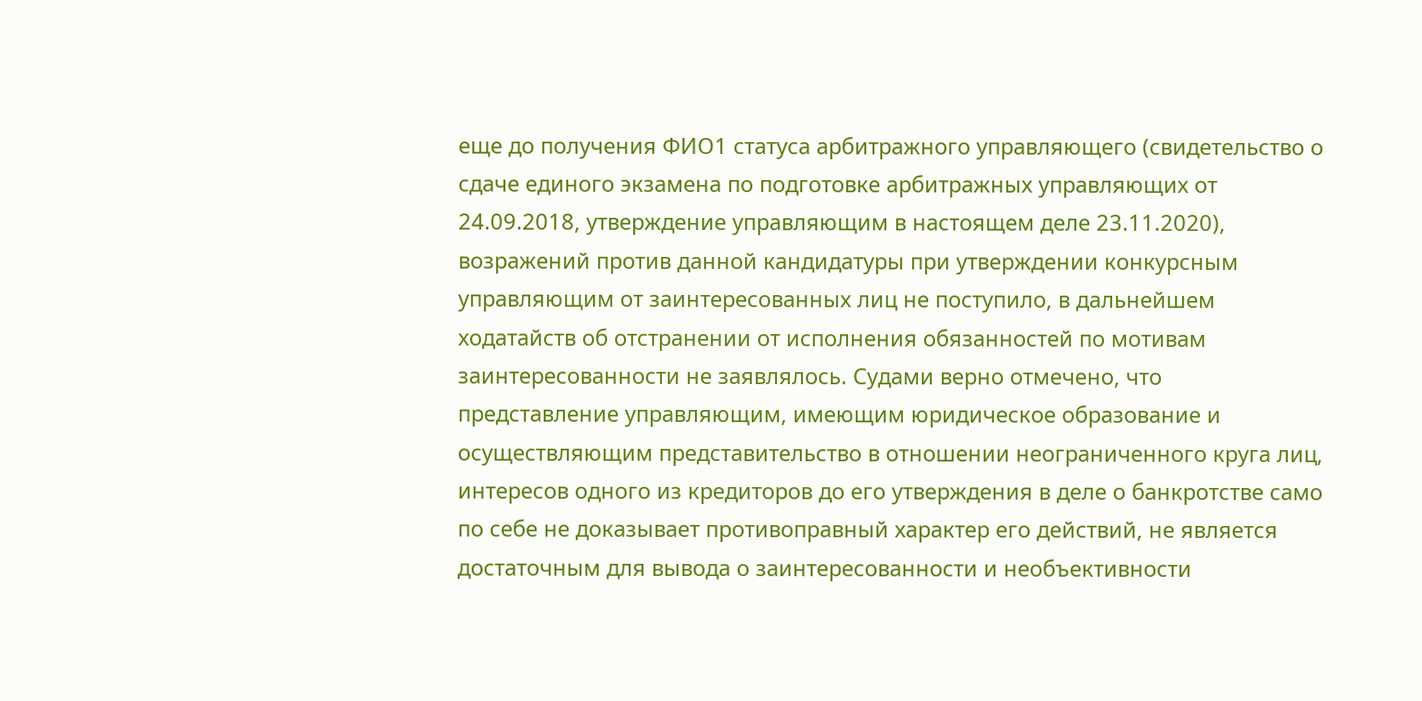еще до получения ФИО1 статуса арбитражного управляющего (свидетельство о сдаче единого экзамена по подготовке арбитражных управляющих от 24.09.2018, утверждение управляющим в настоящем деле 23.11.2020), возражений против данной кандидатуры при утверждении конкурсным управляющим от заинтересованных лиц не поступило, в дальнейшем ходатайств об отстранении от исполнения обязанностей по мотивам заинтересованности не заявлялось. Судами верно отмечено, что представление управляющим, имеющим юридическое образование и осуществляющим представительство в отношении неограниченного круга лиц, интересов одного из кредиторов до его утверждения в деле о банкротстве само по себе не доказывает противоправный характер его действий, не является достаточным для вывода о заинтересованности и необъективности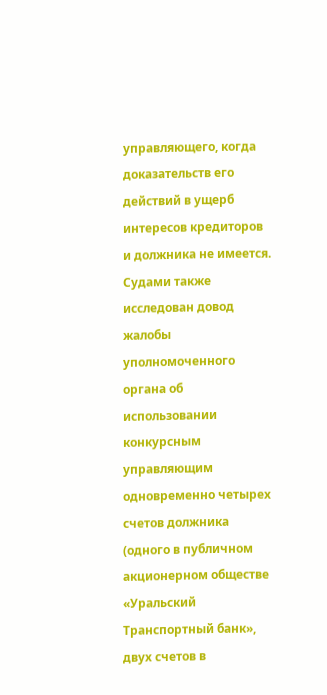управляющего, когда доказательств его действий в ущерб интересов кредиторов и должника не имеется. Судами также исследован довод жалобы уполномоченного органа об использовании конкурсным управляющим одновременно четырех счетов должника (одного в публичном акционерном обществе «Уральский Транспортный банк», двух счетов в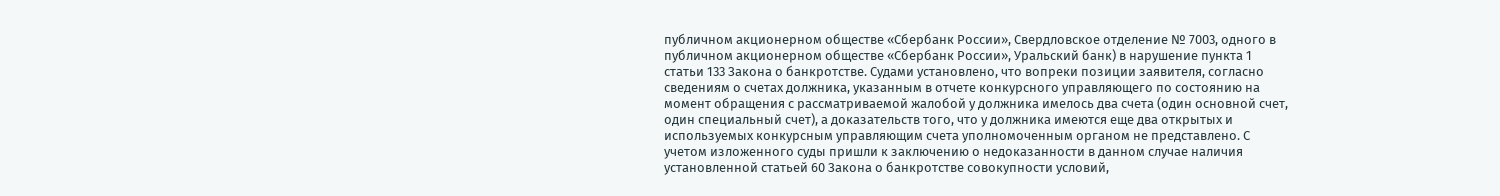публичном акционерном обществе «Сбербанк России», Свердловское отделение № 7003, одного в публичном акционерном обществе «Сбербанк России», Уральский банк) в нарушение пункта 1 статьи 133 Закона о банкротстве. Судами установлено, что вопреки позиции заявителя, согласно сведениям о счетах должника, указанным в отчете конкурсного управляющего по состоянию на момент обращения с рассматриваемой жалобой у должника имелось два счета (один основной счет, один специальный счет), а доказательств того, что у должника имеются еще два открытых и используемых конкурсным управляющим счета уполномоченным органом не представлено. С учетом изложенного суды пришли к заключению о недоказанности в данном случае наличия установленной статьей 60 Закона о банкротстве совокупности условий,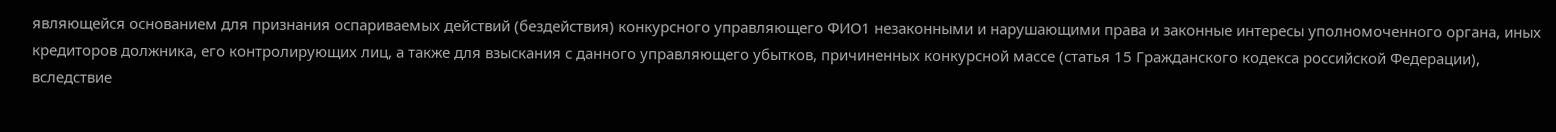являющейся основанием для признания оспариваемых действий (бездействия) конкурсного управляющего ФИО1 незаконными и нарушающими права и законные интересы уполномоченного органа, иных кредиторов должника, его контролирующих лиц, а также для взыскания с данного управляющего убытков, причиненных конкурсной массе (статья 15 Гражданского кодекса российской Федерации), вследствие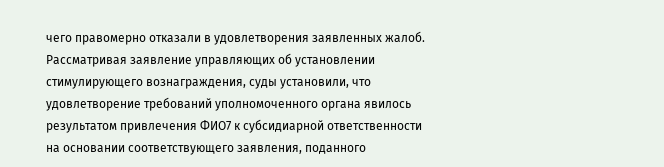чего правомерно отказали в удовлетворения заявленных жалоб. Рассматривая заявление управляющих об установлении стимулирующего вознаграждения, суды установили, что удовлетворение требований уполномоченного органа явилось результатом привлечения ФИО7 к субсидиарной ответственности на основании соответствующего заявления, поданного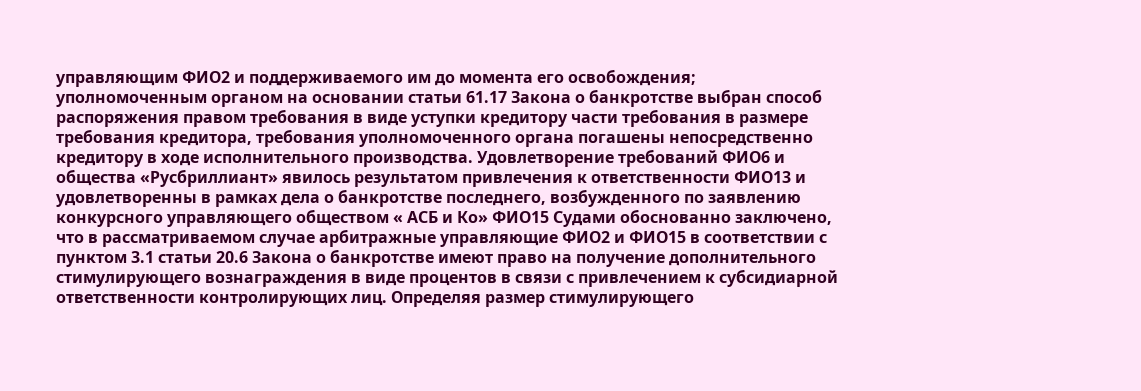управляющим ФИО2 и поддерживаемого им до момента его освобождения; уполномоченным органом на основании статьи 61.17 Закона о банкротстве выбран способ распоряжения правом требования в виде уступки кредитору части требования в размере требования кредитора, требования уполномоченного органа погашены непосредственно кредитору в ходе исполнительного производства. Удовлетворение требований ФИО6 и общества «Русбриллиант» явилось результатом привлечения к ответственности ФИО13 и удовлетворенны в рамках дела о банкротстве последнего, возбужденного по заявлению конкурсного управляющего обществом « АСБ и Ко» ФИО15 Судами обоснованно заключено, что в рассматриваемом случае арбитражные управляющие ФИО2 и ФИО15 в соответствии с пунктом 3.1 статьи 20.6 Закона о банкротстве имеют право на получение дополнительного стимулирующего вознаграждения в виде процентов в связи с привлечением к субсидиарной ответственности контролирующих лиц. Определяя размер стимулирующего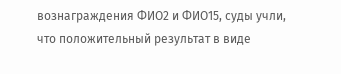вознаграждения ФИО2 и ФИО15, суды учли, что положительный результат в виде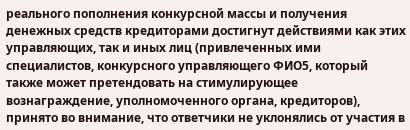реального пополнения конкурсной массы и получения денежных средств кредиторами достигнут действиями как этих управляющих, так и иных лиц (привлеченных ими специалистов, конкурсного управляющего ФИО5, который также может претендовать на стимулирующее вознаграждение, уполномоченного органа, кредиторов), принято во внимание, что ответчики не уклонялись от участия в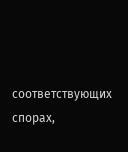соответствующих спорах,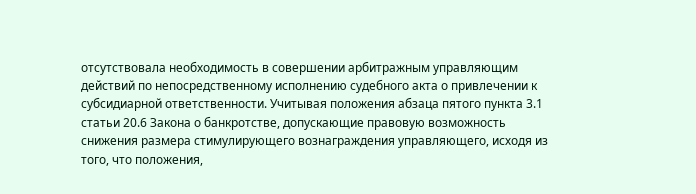отсутствовала необходимость в совершении арбитражным управляющим действий по непосредственному исполнению судебного акта о привлечении к субсидиарной ответственности. Учитывая положения абзаца пятого пункта 3.1 статьи 20.6 Закона о банкротстве, допускающие правовую возможность снижения размера стимулирующего вознаграждения управляющего, исходя из того, что положения,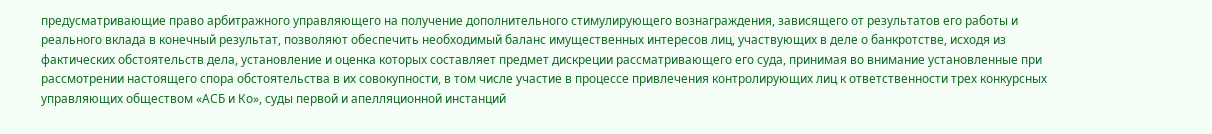предусматривающие право арбитражного управляющего на получение дополнительного стимулирующего вознаграждения, зависящего от результатов его работы и реального вклада в конечный результат, позволяют обеспечить необходимый баланс имущественных интересов лиц, участвующих в деле о банкротстве, исходя из фактических обстоятельств дела, установление и оценка которых составляет предмет дискреции рассматривающего его суда, принимая во внимание установленные при рассмотрении настоящего спора обстоятельства в их совокупности, в том числе участие в процессе привлечения контролирующих лиц к ответственности трех конкурсных управляющих обществом «АСБ и Ко», суды первой и апелляционной инстанций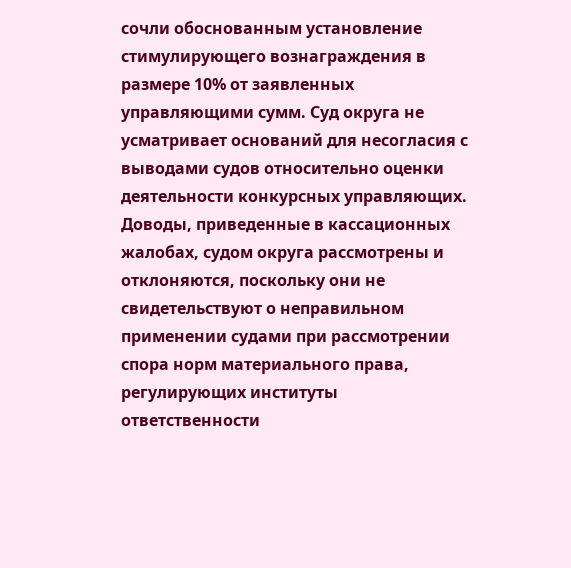сочли обоснованным установление стимулирующего вознаграждения в размере 10% от заявленных управляющими сумм. Суд округа не усматривает оснований для несогласия с выводами судов относительно оценки деятельности конкурсных управляющих. Доводы, приведенные в кассационных жалобах, судом округа рассмотрены и отклоняются, поскольку они не свидетельствуют о неправильном применении судами при рассмотрении спора норм материального права, регулирующих институты ответственности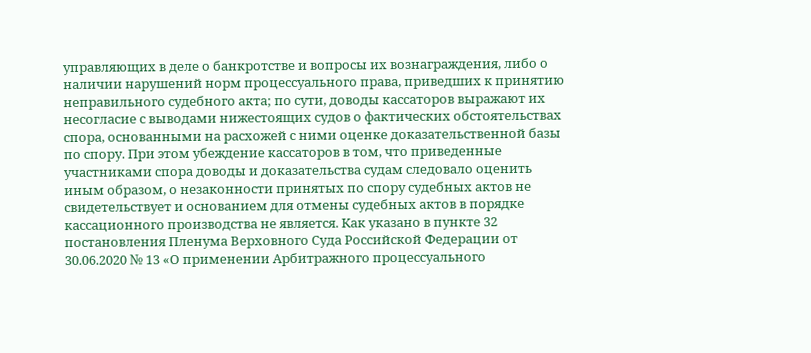управляющих в деле о банкротстве и вопросы их вознаграждения, либо о наличии нарушений норм процессуального права, приведших к принятию неправильного судебного акта; по сути, доводы кассаторов выражают их несогласие с выводами нижестоящих судов о фактических обстоятельствах спора, основанными на расхожей с ними оценке доказательственной базы по спору. При этом убеждение кассаторов в том, что приведенные участниками спора доводы и доказательства судам следовало оценить иным образом, о незаконности принятых по спору судебных актов не свидетельствует и основанием для отмены судебных актов в порядке кассационного производства не является. Как указано в пункте 32 постановления Пленума Верховного Суда Российской Федерации от 30.06.2020 № 13 «О применении Арбитражного процессуального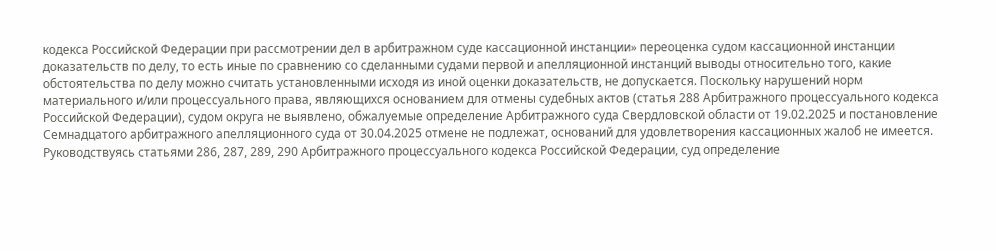кодекса Российской Федерации при рассмотрении дел в арбитражном суде кассационной инстанции» переоценка судом кассационной инстанции доказательств по делу, то есть иные по сравнению со сделанными судами первой и апелляционной инстанций выводы относительно того, какие обстоятельства по делу можно считать установленными исходя из иной оценки доказательств, не допускается. Поскольку нарушений норм материального и/или процессуального права, являющихся основанием для отмены судебных актов (статья 288 Арбитражного процессуального кодекса Российской Федерации), судом округа не выявлено, обжалуемые определение Арбитражного суда Свердловской области от 19.02.2025 и постановление Семнадцатого арбитражного апелляционного суда от 30.04.2025 отмене не подлежат, оснований для удовлетворения кассационных жалоб не имеется. Руководствуясь статьями 286, 287, 289, 290 Арбитражного процессуального кодекса Российской Федерации, суд определение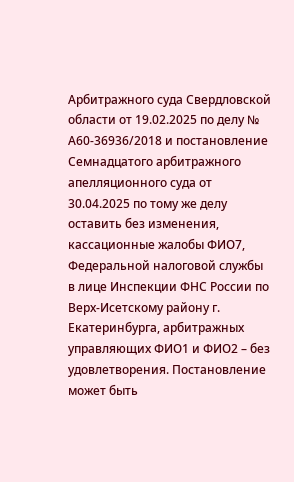Арбитражного суда Свердловской области от 19.02.2025 по делу № А60-36936/2018 и постановление Семнадцатого арбитражного апелляционного суда от 30.04.2025 по тому же делу оставить без изменения, кассационные жалобы ФИО7, Федеральной налоговой службы в лице Инспекции ФНС России по Верх-Исетскому району г. Екатеринбурга, арбитражных управляющих ФИО1 и ФИО2 – без удовлетворения. Постановление может быть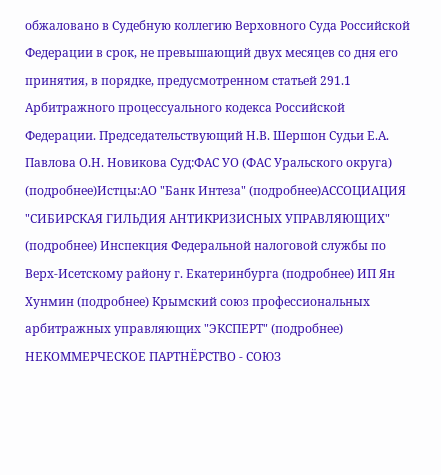обжаловано в Судебную коллегию Верховного Суда Российской Федерации в срок, не превышающий двух месяцев со дня его принятия, в порядке, предусмотренном статьей 291.1 Арбитражного процессуального кодекса Российской Федерации. Председательствующий Н.В. Шершон Судьи Е.А. Павлова О.Н. Новикова Суд:ФАС УО (ФАС Уральского округа) (подробнее)Истцы:АО "Банк Интеза" (подробнее)АССОЦИАЦИЯ "СИБИРСКАЯ ГИЛЬДИЯ АНТИКРИЗИСНЫХ УПРАВЛЯЮЩИХ" (подробнее) Инспекция Федеральной налоговой службы по Верх-Исетскому району г. Екатеринбурга (подробнее) ИП Ян Хунмин (подробнее) Крымский союз профессиональных арбитражных управляющих "ЭКСПЕРТ" (подробнее) НЕКОММЕРЧЕСКОЕ ПАРТНЁРСТВО - СОЮЗ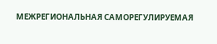МЕЖРЕГИОНАЛЬНАЯ САМОРЕГУЛИРУЕМАЯ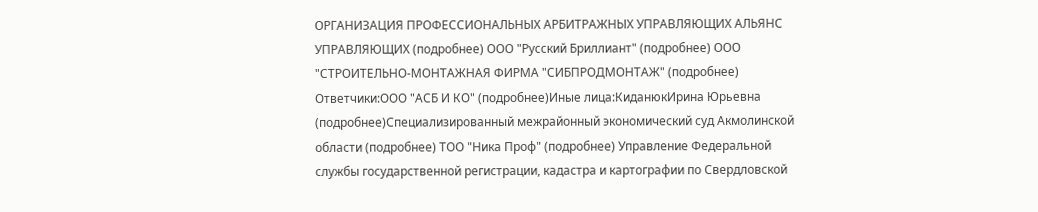ОРГАНИЗАЦИЯ ПРОФЕССИОНАЛЬНЫХ АРБИТРАЖНЫХ УПРАВЛЯЮЩИХ АЛЬЯНС УПРАВЛЯЮЩИХ (подробнее) ООО "Русский Бриллиант" (подробнее) ООО "СТРОИТЕЛЬНО-МОНТАЖНАЯ ФИРМА "СИБПРОДМОНТАЖ" (подробнее) Ответчики:ООО "АСБ И КО" (подробнее)Иные лица:КиданюкИрина Юрьевна (подробнее)Специализированный межрайонный экономический суд Акмолинской области (подробнее) ТОО "Ника Проф" (подробнее) Управление Федеральной службы государственной регистрации, кадастра и картографии по Свердловской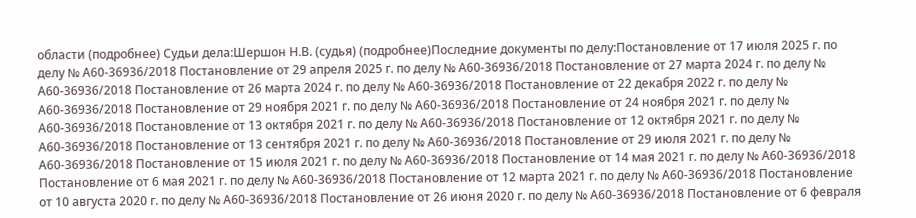области (подробнее) Судьи дела:Шершон Н.В. (судья) (подробнее)Последние документы по делу:Постановление от 17 июля 2025 г. по делу № А60-36936/2018 Постановление от 29 апреля 2025 г. по делу № А60-36936/2018 Постановление от 27 марта 2024 г. по делу № А60-36936/2018 Постановление от 26 марта 2024 г. по делу № А60-36936/2018 Постановление от 22 декабря 2022 г. по делу № А60-36936/2018 Постановление от 29 ноября 2021 г. по делу № А60-36936/2018 Постановление от 24 ноября 2021 г. по делу № А60-36936/2018 Постановление от 13 октября 2021 г. по делу № А60-36936/2018 Постановление от 12 октября 2021 г. по делу № А60-36936/2018 Постановление от 13 сентября 2021 г. по делу № А60-36936/2018 Постановление от 29 июля 2021 г. по делу № А60-36936/2018 Постановление от 15 июля 2021 г. по делу № А60-36936/2018 Постановление от 14 мая 2021 г. по делу № А60-36936/2018 Постановление от 6 мая 2021 г. по делу № А60-36936/2018 Постановление от 12 марта 2021 г. по делу № А60-36936/2018 Постановление от 10 августа 2020 г. по делу № А60-36936/2018 Постановление от 26 июня 2020 г. по делу № А60-36936/2018 Постановление от 6 февраля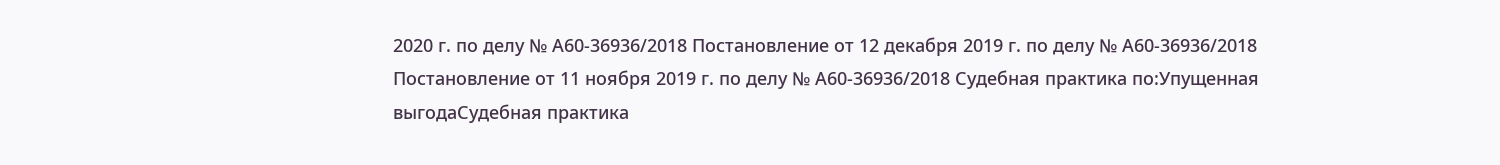2020 г. по делу № А60-36936/2018 Постановление от 12 декабря 2019 г. по делу № А60-36936/2018 Постановление от 11 ноября 2019 г. по делу № А60-36936/2018 Судебная практика по:Упущенная выгодаСудебная практика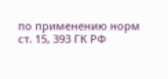по применению норм ст. 15, 393 ГК РФ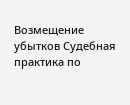Возмещение убытков Судебная практика по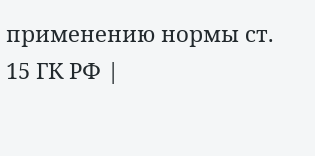применению нормы ст. 15 ГК РФ |